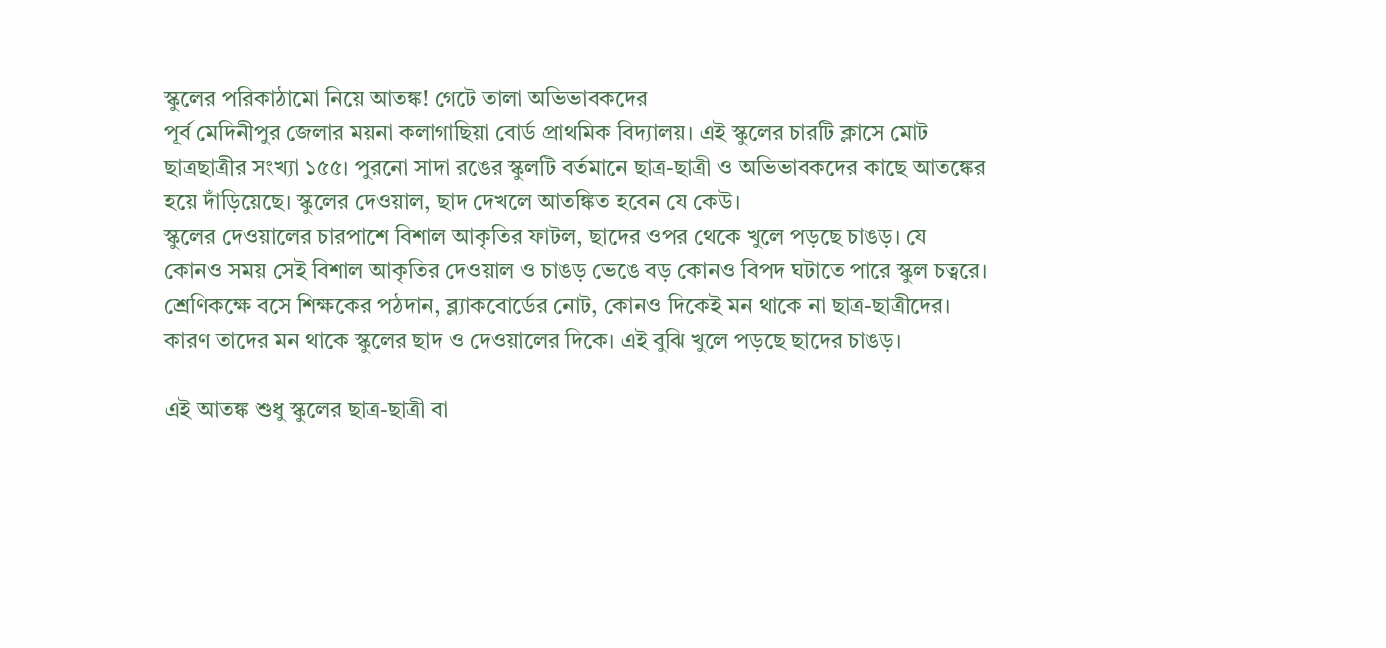স্কুলের পরিকাঠামো নিয়ে আতঙ্ক! গেটে তালা অভিভাবকদের
পূর্ব মেদিনীপুর জেলার ময়না কলাগাছিয়া বোর্ড প্রাথমিক বিদ্যালয়। এই স্কুলের চারটি ক্লাসে মোট ছাত্রছাত্রীর সংখ্যা ১৫৫। পুরনো সাদা রঙের স্কুলটি বর্তমানে ছাত্র-ছাত্রী ও অভিভাবকদের কাছে আতঙ্কের হয়ে দাঁড়িয়েছে। স্কুলের দেওয়াল, ছাদ দেখলে আতঙ্কিত হবেন যে কেউ।
স্কুলের দেওয়ালের চারপাশে বিশাল আকৃতির ফাটল, ছাদের ওপর থেকে খুলে পড়ছে চাঙড়। যে কোনও সময় সেই বিশাল আকৃতির দেওয়াল ও চাঙড় ভেঙে বড় কোনও বিপদ ঘটাতে পারে স্কুল চত্বরে। শ্রেণিকক্ষে বসে শিক্ষকের পঠদান, ব্ল্যাকবোর্ডের নোট, কোনও দিকেই মন থাকে না ছাত্র-ছাত্রীদের। কারণ তাদের মন থাকে স্কুলের ছাদ ও দেওয়ালের দিকে। এই বুঝি খুলে পড়ছে ছাদের চাঙড়।

এই আতঙ্ক শুধু স্কুলের ছাত্র-ছাত্রী বা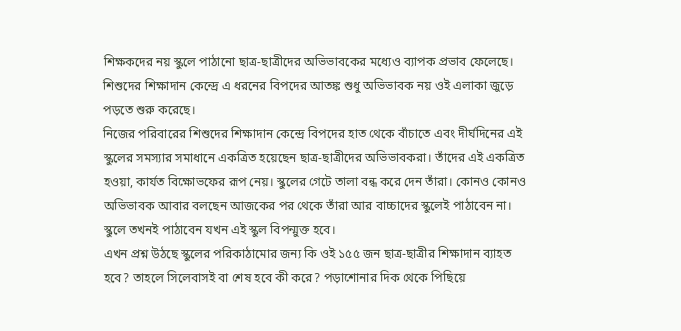শিক্ষকদের নয় স্কুলে পাঠানো ছাত্র-ছাত্রীদের অভিভাবকের মধ্যেও ব্যাপক প্রভাব ফেলেছে। শিশুদের শিক্ষাদান কেন্দ্রে এ ধরনের বিপদের আতঙ্ক শুধু অভিভাবক নয় ওই এলাকা জুড়ে পড়তে শুরু করেছে।
নিজের পরিবারের শিশুদের শিক্ষাদান কেন্দ্রে বিপদের হাত থেকে বাঁচাতে এবং দীর্ঘদিনের এই স্কুলের সমস্যার সমাধানে একত্রিত হয়েছেন ছাত্র-ছাত্রীদের অভিভাবকরা। তাঁদের এই একত্রিত হওয়া, কার্যত বিক্ষোভফের রূপ নেয়। স্কুলের গেটে তালা বন্ধ করে দেন তাঁরা। কোনও কোনও অভিভাবক আবার বলছেন আজকের পর থেকে তাঁরা আর বাচ্চাদের স্কুলেই পাঠাবেন না। স্কুলে তখনই পাঠাবেন যখন এই স্কুল বিপন্মুক্ত হবে।
এখন প্রশ্ন উঠছে স্কুলের পরিকাঠামোর জন্য কি ওই ১৫৫ জন ছাত্র-ছাত্রীর শিক্ষাদান ব্যাহত হবে? তাহলে সিলেবাসই বা শেষ হবে কী করে? পড়াশোনার দিক থেকে পিছিয়ে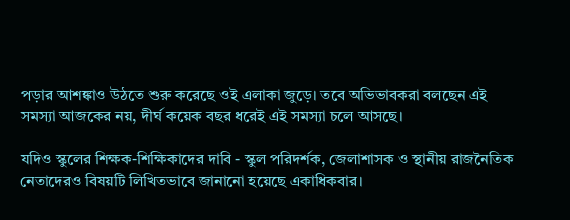পড়ার আশঙ্কাও উঠতে শুরু করেছে ওই এলাকা জুড়ে। তবে অভিভাবকরা বলছেন এই সমস্যা আজকের নয়, দীর্ঘ কয়েক বছর ধরেই এই সমস্যা চলে আসছে।

যদিও স্কুলের শিক্ষক-শিক্ষিকাদের দাবি - স্কুল পরিদর্শক, জেলাশাসক ও স্থানীয় রাজনৈতিক নেতাদেরও বিষয়টি লিখিতভাবে জানানো হয়েছে একাধিকবার।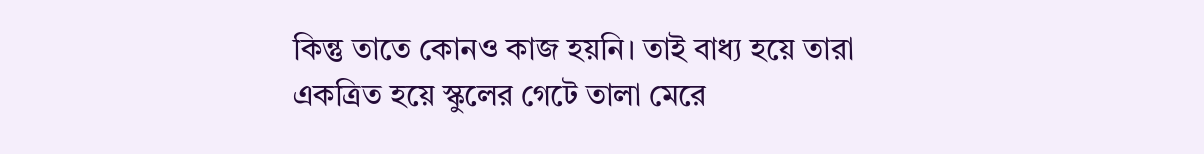কিন্তু তাতে কোনও কাজ হয়নি। তাই বাধ্য হয়ে তারা একত্রিত হয়ে স্কুলের গেটে তালা মেরে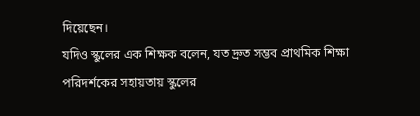দিয়েছেন।
যদিও স্কুলের এক শিক্ষক বলেন, যত দ্রুত সম্ভব প্রাথমিক শিক্ষা পরিদর্শকের সহায়তায় স্কুলের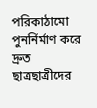পরিকাঠামো পুনর্নির্মাণ করে দ্রুত ছাত্রছাত্রীদের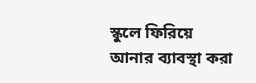স্কুলে ফিরিয়ে আনার ব্যাবস্থা করা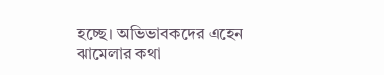হচ্ছে। অভিভাবকদের এহেন ঝামেলার কথা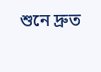শুনে দ্রুত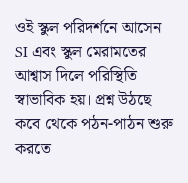ওই স্কুল পরিদর্শনে আসেন SI এবং স্কুল মেরামতের আশ্বাস দিলে পরিস্থিতি স্বাভাবিক হয়। প্রশ্ন উঠছে কবে থেকে পঠন-পাঠন শুরু করতে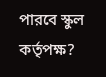পারবে স্কুল কর্তৃপক্ষ?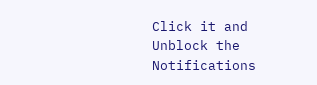Click it and Unblock the Notifications